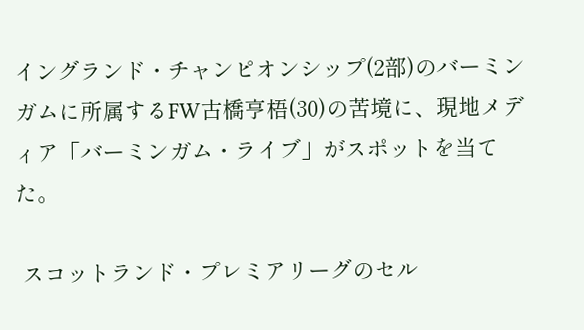イングランド・チャンピオンシップ(2部)のバーミンガムに所属するFW古橋亨梧(30)の苦境に、現地メディア「バーミンガム・ライブ」がスポットを当てた。

 スコットランド・プレミアリーグのセル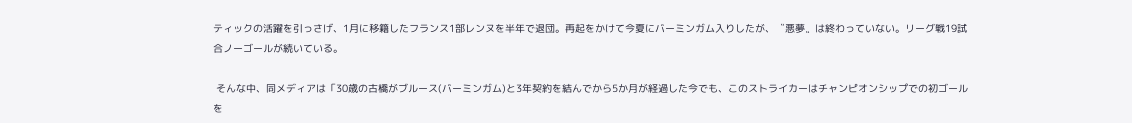ティックの活躍を引っさげ、1月に移籍したフランス1部レンヌを半年で退団。再起をかけて今夏にバーミンガム入りしたが、〝悪夢〟は終わっていない。リーグ戦19試合ノーゴールが続いている。

 そんな中、同メディアは「30歳の古橋がブルース(バーミンガム)と3年契約を結んでから5か月が経過した今でも、このストライカーはチャンピオンシップでの初ゴールを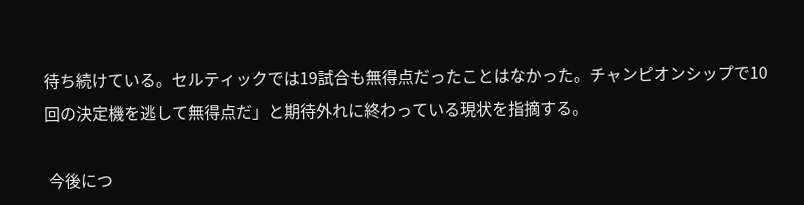待ち続けている。セルティックでは19試合も無得点だったことはなかった。チャンピオンシップで10回の決定機を逃して無得点だ」と期待外れに終わっている現状を指摘する。

 今後につ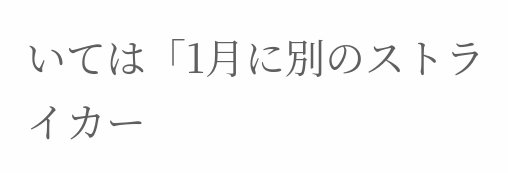いては「1月に別のストライカー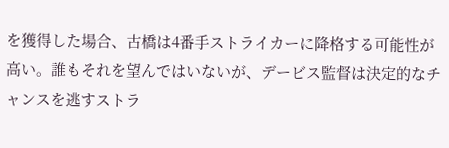を獲得した場合、古橋は4番手ストライカーに降格する可能性が高い。誰もそれを望んではいないが、デービス監督は決定的なチャンスを逃すストラ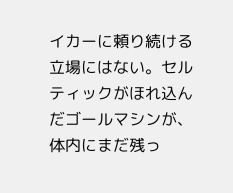イカーに頼り続ける立場にはない。セルティックがほれ込んだゴールマシンが、体内にまだ残っ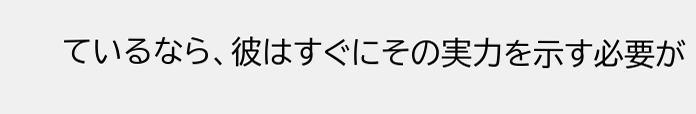ているなら、彼はすぐにその実力を示す必要が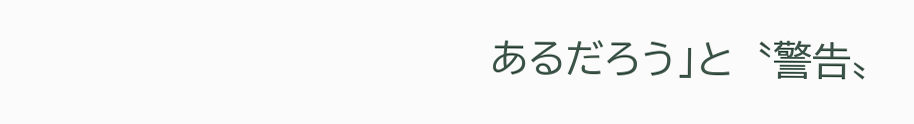あるだろう」と〝警告〟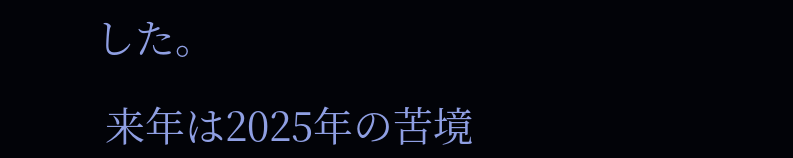した。

 来年は2025年の苦境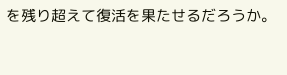を残り超えて復活を果たせるだろうか。